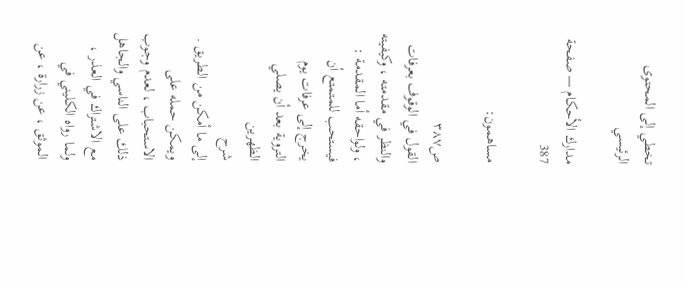تخطي إلى المحتوى الرئيسي

مدارك الأحكام — صفحة 387

مساهمون:

ص٣٨٧
القول في الوقوف بعرفات والنظر في مقدمته ، وكيفيته ، ولواحقه أما المقدمة : فيستحب للمتمتع أن يخرج إلى عرفات يوم التروية بعد أن يصلي الظهرين
شرح
إلى ما أمكن من الطريق . ويمكن حمله على الاستحباب ، لعدم وجوب ذلك على الناسي والجاهل مع الاشتراك في العذر ، ولما رواه الكليني في الموثق ، عن زرارة ، عن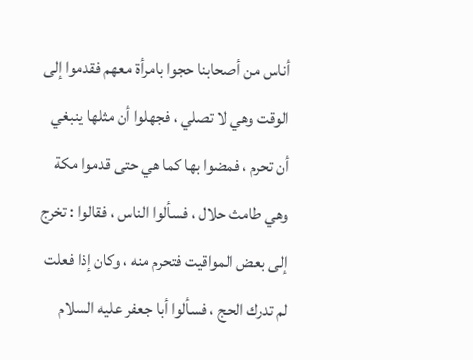أناس من أصحابنا حجوا بامرأة معهم فقدموا إلى الوقت وهي لا تصلي ، فجهلوا أن مثلها ينبغي أن تحرم ، فمضوا بها كما هي حتى قدموا مكة وهي طامث حلال ، فسألوا الناس ، فقالوا : تخرج إلى بعض المواقيت فتحرم منه ، وكان إذا فعلت لم تدرك الحج ، فسألوا أبا جعفر عليه السلام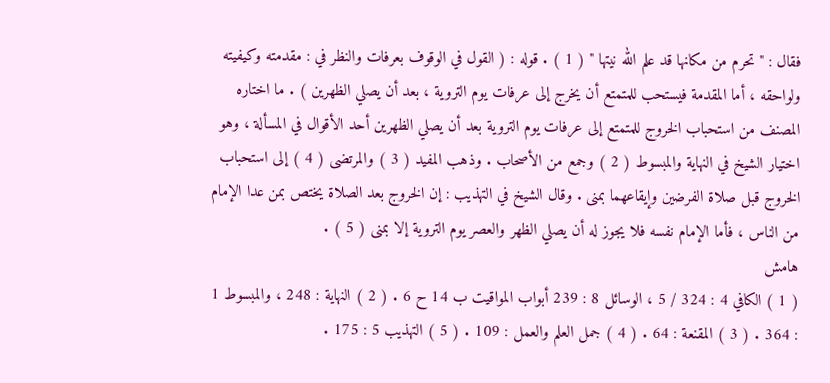فقال : " تحرم من مكانها قد علم الله نيتها " ( 1 ) . قوله : ( القول في الوقوف بعرفات والنظر في : مقدمته وكيفيته ولواحقه ، أما المقدمة فيستحب للمتمتع أن يخرج إلى عرفات يوم التروية ، بعد أن يصلي الظهرين ) . ما اختاره المصنف من استحباب الخروج للمتمتع إلى عرفات يوم التروية بعد أن يصلي الظهرين أحد الأقوال في المسألة ، وهو اختيار الشيخ في النهاية والمبسوط ( 2 ) وجمع من الأصحاب . وذهب المفيد ( 3 ) والمرتضى ( 4 ) إلى استحباب الخروج قبل صلاة الفرضين وإيقاعهما بمنى . وقال الشيخ في التهذيب : إن الخروج بعد الصلاة يختص بمن عدا الإمام من الناس ، فأما الإمام نفسه فلا يجوز له أن يصلي الظهر والعصر يوم التروية إلا بمنى ( 5 ) .
هامش
( 1 ) الكافي 4 : 324 / 5 ، الوسائل 8 : 239 أبواب المواقيت ب 14 ح 6 . ( 2 ) النهاية : 248 ، والمبسوط 1 : 364 . ( 3 ) المقنعة : 64 . ( 4 ) جمل العلم والعمل : 109 . ( 5 ) التهذيب 5 : 175 .